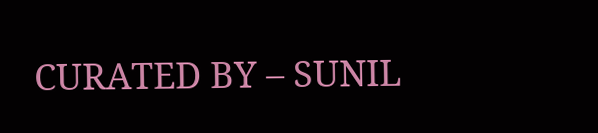CURATED BY – SUNIL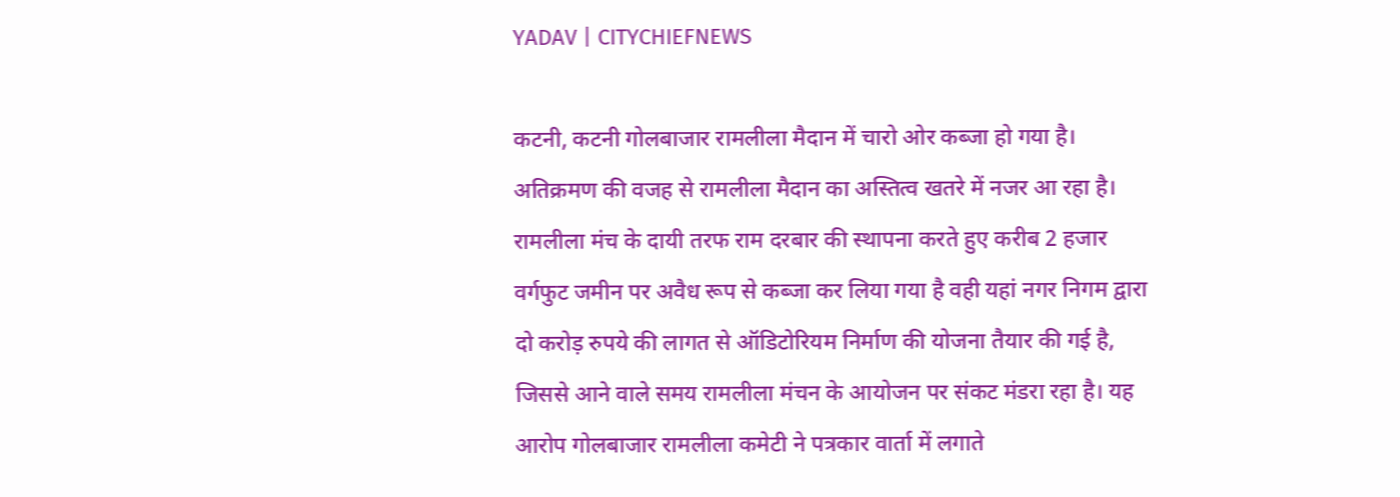YADAV | CITYCHIEFNEWS

कटनी, कटनी गोलबाजार रामलीला मैदान में चारो ओर कब्जा हो गया है। अतिक्रमण की वजह से रामलीला मैदान का अस्तित्व खतरे में नजर आ रहा है। रामलीला मंच के दायी तरफ राम दरबार की स्थापना करते हुए करीब 2 हजार वर्गफुट जमीन पर अवैध रूप से कब्जा कर लिया गया है वही यहां नगर निगम द्वारा दो करोड़ रुपये की लागत से ऑडिटोरियम निर्माण की योजना तैयार की गई है, जिससे आने वाले समय रामलीला मंचन के आयोजन पर संकट मंडरा रहा है। यह आरोप गोलबाजार रामलीला कमेटी ने पत्रकार वार्ता में लगाते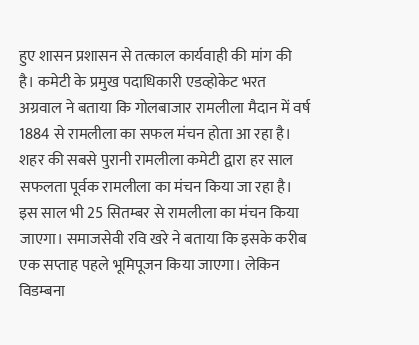हुए शासन प्रशासन से तत्काल कार्यवाही की मांग की है। कमेटी के प्रमुख पदाधिकारी एडव्होकेट भरत अग्रवाल ने बताया कि गोलबाजार रामलीला मैदान में वर्ष 1884 से रामलीला का सफल मंचन होता आ रहा है। शहर की सबसे पुरानी रामलीला कमेटी द्वारा हर साल सफलता पूर्वक रामलीला का मंचन किया जा रहा है। इस साल भी 25 सितम्बर से रामलीला का मंचन किया जाएगा। समाजसेवी रवि खरे ने बताया कि इसके करीब एक सप्ताह पहले भूमिपूजन किया जाएगा। लेकिन विडम्बना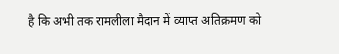है कि अभी तक रामलीला मैदान में व्याप्त अतिक्रमण को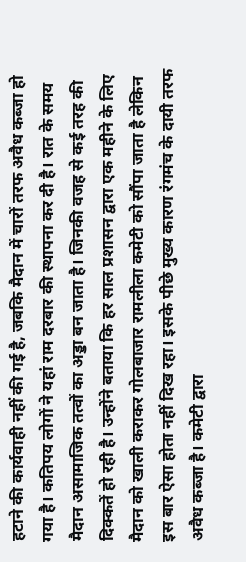हटाने की कार्यवाही नहीं की गई है, जबकि मैदान में चारों तरफ अवैध कब्जा हो गया है। कतिपय लोगों ने यहां राम दरबार की स्थापना कर दी है। रात के समय मैदान असामाजिक तत्वों का अड्डा बन जाता है। जिनकी वजह से कई तरह की दिक्कतें हो रही है। उन्होंने बताया कि हर साल प्रशासन द्वारा एक महीने के लिए मैदान को खाली कराकर गोलबाजार रामलीला कमेटी को सौंपा जाता है लेकिन इस बार ऐसा होता नहीं दिख रहा। इसके पीछे मुख्य कारण रंगमंच के दायी तरफ अवैध कब्जा है। कमेटी द्वारा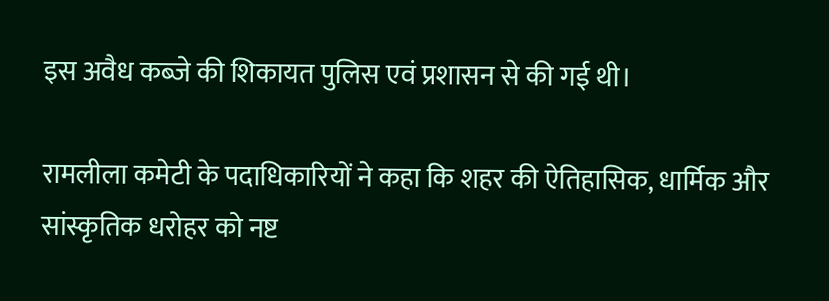इस अवैध कब्जे की शिकायत पुलिस एवं प्रशासन से की गई थी।

रामलीला कमेटी के पदाधिकारियों ने कहा कि शहर की ऐतिहासिक, धार्मिक और सांस्कृतिक धरोहर को नष्ट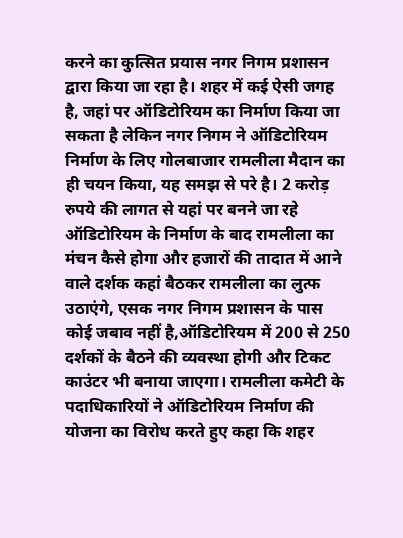करने का कुत्सित प्रयास नगर निगम प्रशासन द्वारा किया जा रहा है। शहर में कई ऐसी जगह है, जहां पर ऑडिटोरियम का निर्माण किया जा सकता है लेकिन नगर निगम ने ऑडिटोरियम निर्माण के लिए गोलबाजार रामलीला मैदान का ही चयन किया, यह समझ से परे है। 2 करोड़ रुपये की लागत से यहां पर बनने जा रहे ऑडिटोरियम के निर्माण के बाद रामलीला का मंचन कैसे होगा और हजारों की तादात में आने वाले दर्शक कहां बैठकर रामलीला का लुत्फ उठाएंगे, एसक नगर निगम प्रशासन के पास कोई जबाव नहीं है,ऑडिटोरियम में 200 से 250 दर्शकों के बैठने की व्यवस्था होगी और टिकट काउंटर भी बनाया जाएगा। रामलीला कमेटी के पदाधिकारियों ने ऑडिटोरियम निर्माण की योजना का विरोध करते हुए कहा कि शहर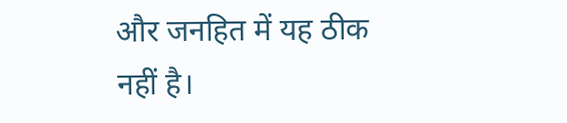और जनहित में यह ठीक नहीं है।